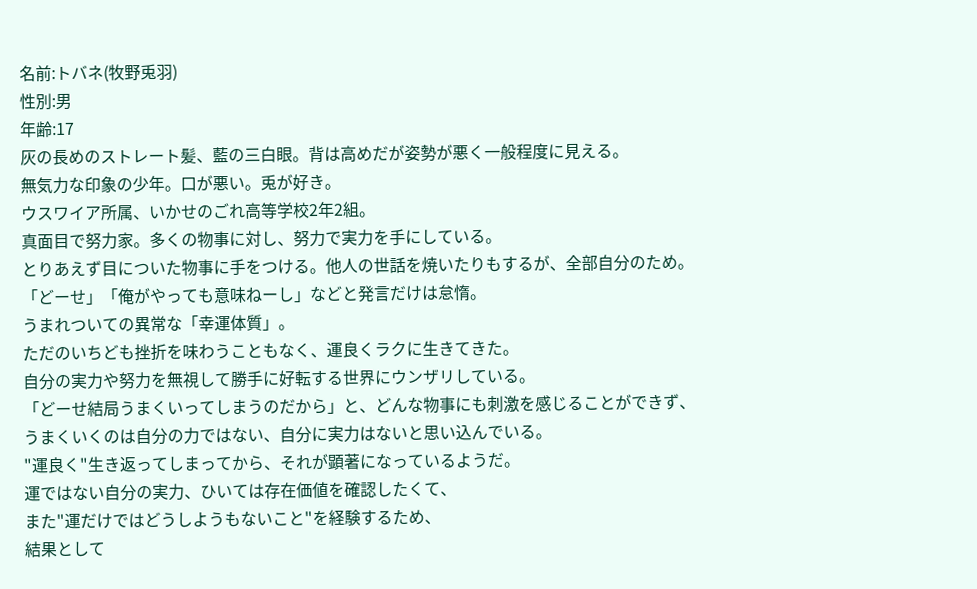名前:トバネ(牧野兎羽)
性別:男
年齢:17
灰の長めのストレート髪、藍の三白眼。背は高めだが姿勢が悪く一般程度に見える。
無気力な印象の少年。口が悪い。兎が好き。
ウスワイア所属、いかせのごれ高等学校2年2組。
真面目で努力家。多くの物事に対し、努力で実力を手にしている。
とりあえず目についた物事に手をつける。他人の世話を焼いたりもするが、全部自分のため。
「どーせ」「俺がやっても意味ねーし」などと発言だけは怠惰。
うまれついての異常な「幸運体質」。
ただのいちども挫折を味わうこともなく、運良くラクに生きてきた。
自分の実力や努力を無視して勝手に好転する世界にウンザリしている。
「どーせ結局うまくいってしまうのだから」と、どんな物事にも刺激を感じることができず、
うまくいくのは自分の力ではない、自分に実力はないと思い込んでいる。
"運良く"生き返ってしまってから、それが顕著になっているようだ。
運ではない自分の実力、ひいては存在価値を確認したくて、
また"運だけではどうしようもないこと"を経験するため、
結果として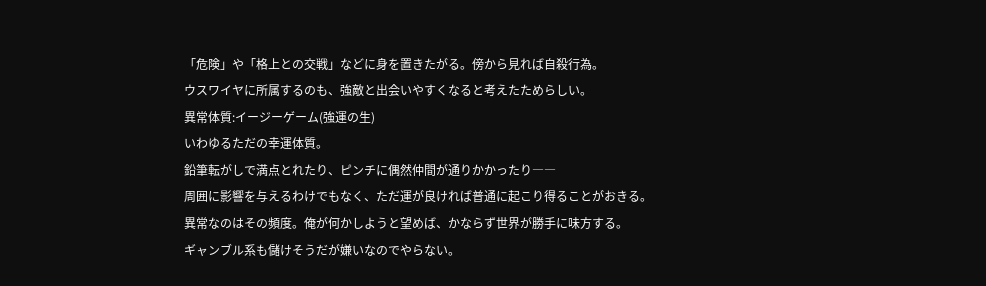「危険」や「格上との交戦」などに身を置きたがる。傍から見れば自殺行為。
ウスワイヤに所属するのも、強敵と出会いやすくなると考えたためらしい。
異常体質:イージーゲーム(強運の生)
いわゆるただの幸運体質。
鉛筆転がしで満点とれたり、ピンチに偶然仲間が通りかかったり――
周囲に影響を与えるわけでもなく、ただ運が良ければ普通に起こり得ることがおきる。
異常なのはその頻度。俺が何かしようと望めば、かならず世界が勝手に味方する。
ギャンブル系も儲けそうだが嫌いなのでやらない。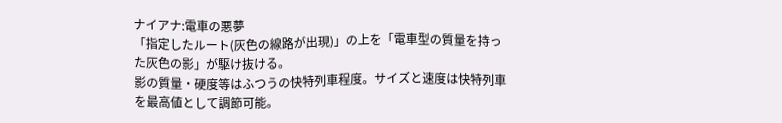ナイアナ:電車の悪夢
「指定したルート(灰色の線路が出現)」の上を「電車型の質量を持った灰色の影」が駆け抜ける。
影の質量・硬度等はふつうの快特列車程度。サイズと速度は快特列車を最高値として調節可能。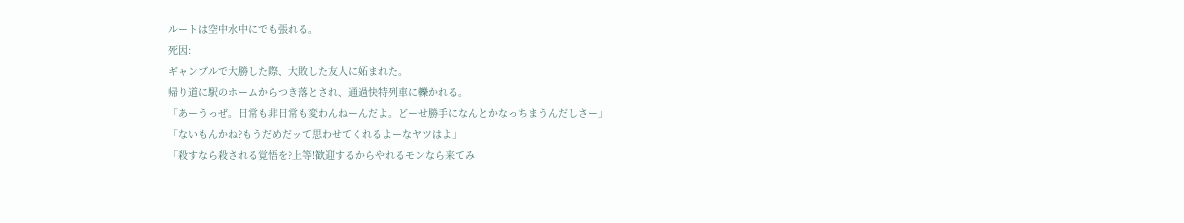ルートは空中水中にでも張れる。
死因:
ギャンブルで大勝した際、大敗した友人に妬まれた。
帰り道に駅のホームからつき落とされ、通過快特列車に轢かれる。
「あーうっぜ。日常も非日常も変わんねーんだよ。どーせ勝手になんとかなっちまうんだしさー」
「ないもんかね?もうだめだッて思わせてくれるよーなヤツはよ」
「殺すなら殺される覚悟を?上等!歓迎するからやれるモンなら来てみ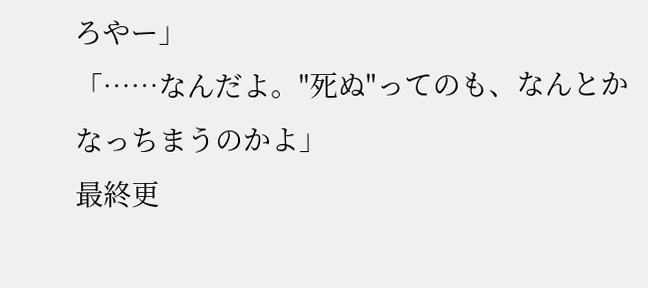ろやー」
「……なんだよ。"死ぬ"ってのも、なんとかなっちまうのかよ」
最終更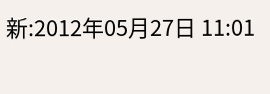新:2012年05月27日 11:01